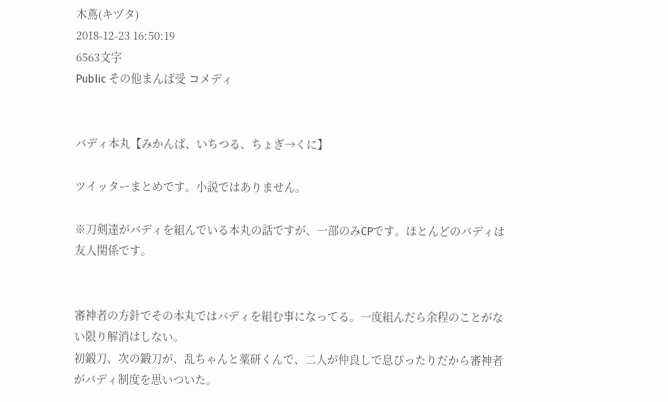木蔦(キヅタ)
2018-12-23 16:50:19
6563文字
Public その他まんば受 コメディ


バディ本丸【みかんば、いちつる、ちょぎ→くに】

ツイッターまとめです。小説ではありません。

※刀剣達がバディを組んでいる本丸の話ですが、一部のみCPです。ほとんどのバディは友人関係です。


審神者の方針でその本丸ではバディを組む事になってる。一度組んだら余程のことがない限り解消はしない。
初鍛刀、次の鍛刀が、乱ちゃんと薬研くんで、二人が仲良しで息ぴったりだから審神者がバディ制度を思いついた。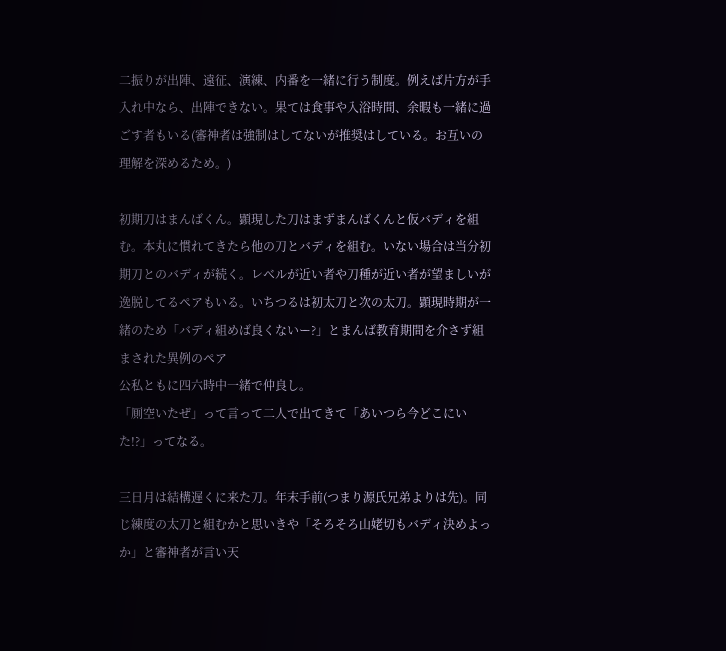二振りが出陣、遠征、演練、内番を一緒に行う制度。例えば片方が手入れ中なら、出陣できない。果ては食事や入浴時間、余暇も一緒に過ごす者もいる(審神者は強制はしてないが推奨はしている。お互いの理解を深めるため。)

初期刀はまんばくん。顕現した刀はまずまんばくんと仮バディを組む。本丸に慣れてきたら他の刀とバディを組む。いない場合は当分初期刀とのバディが続く。レベルが近い者や刀種が近い者が望ましいが逸脱してるペアもいる。いちつるは初太刀と次の太刀。顕現時期が一緒のため「バディ組めば良くないー?」とまんば教育期間を介さず組まされた異例のペア
公私ともに四六時中一緒で仲良し。
「厠空いたぜ」って言って二人で出てきて「あいつら今どこにいた!?」ってなる。

三日月は結構遅くに来た刀。年末手前(つまり源氏兄弟よりは先)。同じ練度の太刀と組むかと思いきや「そろそろ山姥切もバディ決めよっか」と審神者が言い天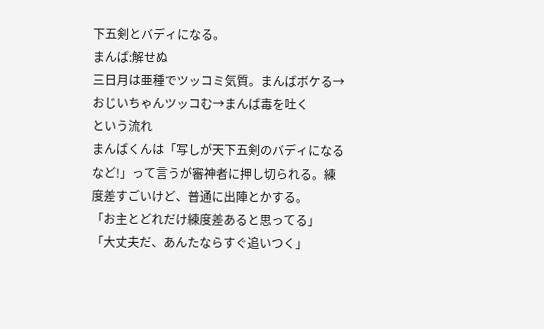下五剣とバディになる。
まんば:解せぬ
三日月は亜種でツッコミ気質。まんばボケる→おじいちゃんツッコむ→まんば毒を吐く
という流れ
まんばくんは「写しが天下五剣のバディになるなど!」って言うが審神者に押し切られる。練度差すごいけど、普通に出陣とかする。
「お主とどれだけ練度差あると思ってる」
「大丈夫だ、あんたならすぐ追いつく」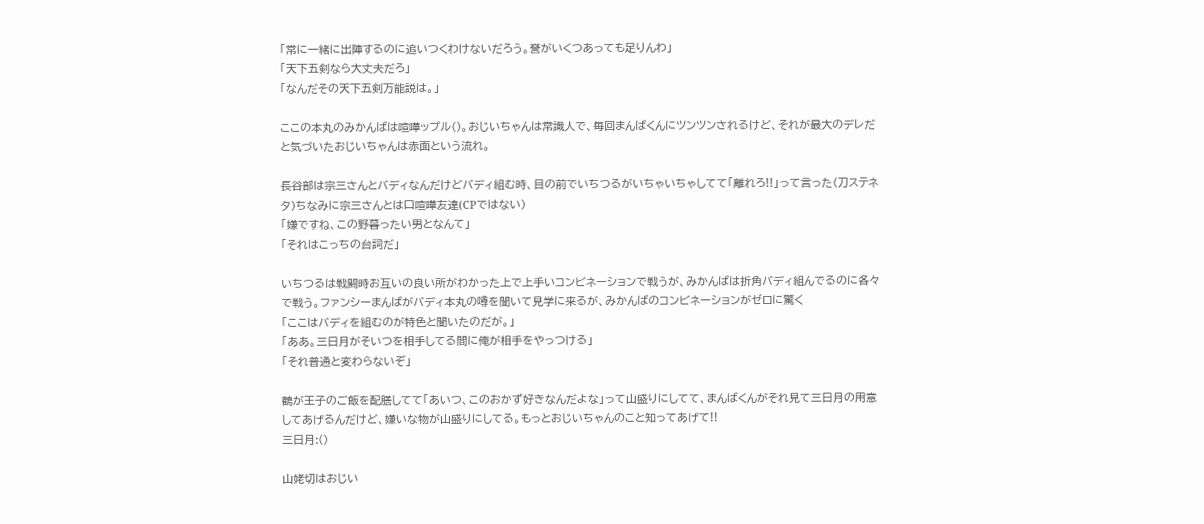「常に一緒に出陣するのに追いつくわけないだろう。誉がいくつあっても足りんわ」
「天下五剣なら大丈夫だろ」
「なんだその天下五剣万能説は。」

ここの本丸のみかんばは喧嘩ップル()。おじいちゃんは常識人で、毎回まんばくんにツンツンされるけど、それが最大のデレだと気づいたおじいちゃんは赤面という流れ。

長谷部は宗三さんとバディなんだけどバディ組む時、目の前でいちつるがいちゃいちゃしてて「離れろ!!」って言った(刀ステネタ)ちなみに宗三さんとは口喧嘩友達(CPではない)
「嫌ですね、この野暮ったい男となんて」
「それはこっちの台詞だ」

いちつるは戦闘時お互いの良い所がわかった上で上手いコンビネーションで戦うが、みかんばは折角バディ組んでるのに各々で戦う。ファンシーまんばがバディ本丸の噂を聞いて見学に来るが、みかんばのコンビネーションがゼロに驚く
「ここはバディを組むのが特色と聞いたのだが。」
「ああ。三日月がそいつを相手してる間に俺が相手をやっつける」
「それ普通と変わらないぞ」

鶴が王子のご飯を配膳してて「あいつ、このおかず好きなんだよな」って山盛りにしてて、まんばくんがそれ見て三日月の用意してあげるんだけど、嫌いな物が山盛りにしてる。もっとおじいちゃんのこと知ってあげて!!
三日月:()

山姥切はおじい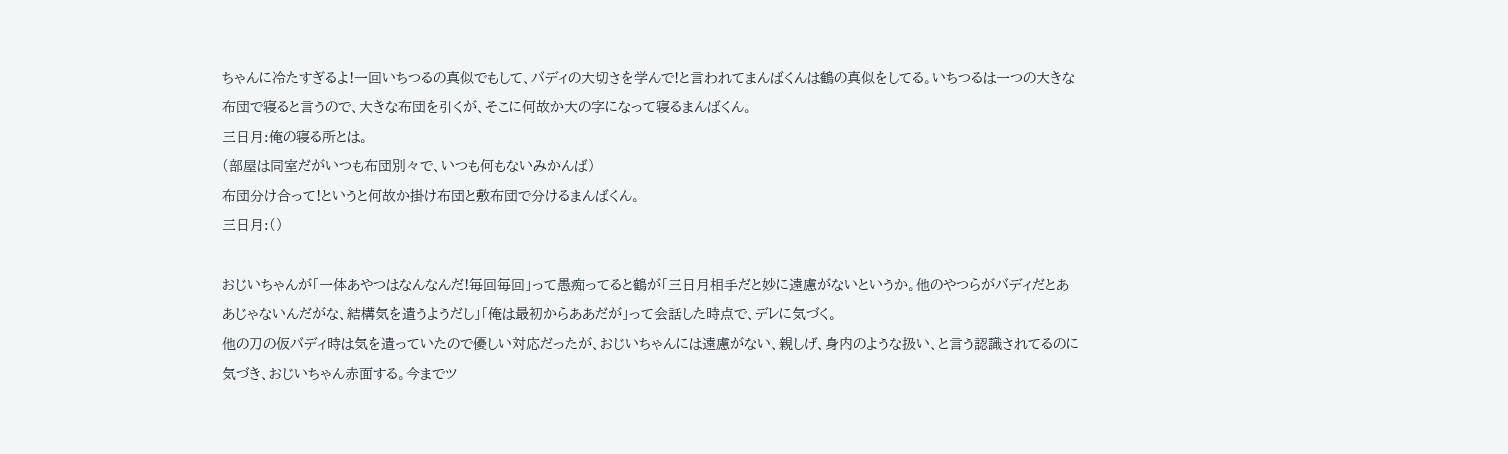ちゃんに冷たすぎるよ!一回いちつるの真似でもして、バディの大切さを学んで!と言われてまんばくんは鶴の真似をしてる。いちつるは一つの大きな布団で寝ると言うので、大きな布団を引くが、そこに何故か大の字になって寝るまんばくん。
三日月:俺の寝る所とは。
(部屋は同室だがいつも布団別々で、いつも何もないみかんば)
布団分け合って!というと何故か掛け布団と敷布団で分けるまんばくん。
三日月:()

おじいちゃんが「一体あやつはなんなんだ!毎回毎回」って愚痴ってると鶴が「三日月相手だと妙に遠慮がないというか。他のやつらがバディだとああじゃないんだがな、結構気を遣うようだし」「俺は最初からああだが」って会話した時点で、デレに気づく。
他の刀の仮バディ時は気を遣っていたので優しい対応だったが、おじいちゃんには遠慮がない、親しげ、身内のような扱い、と言う認識されてるのに気づき、おじいちゃん赤面する。今までツ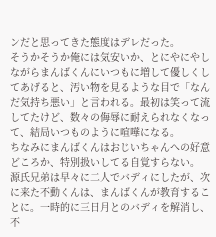ンだと思ってきた態度はデレだった。
そうかそうか俺には気安いか、とにやにやしながらまんばくんにいつもに増して優しくしてあげると、汚い物を見るような目で「なんだ気持ち悪い」と言われる。最初は笑って流してたけど、数々の侮辱に耐えられなくなって、結局いつものように喧嘩になる。
ちなみにまんばくんはおじいちゃんへの好意どころか、特別扱いしてる自覚すらない。
源氏兄弟は早々に二人でバディにしたが、次に来た不動くんは、まんばくんが教育することに。一時的に三日月とのバディを解消し、不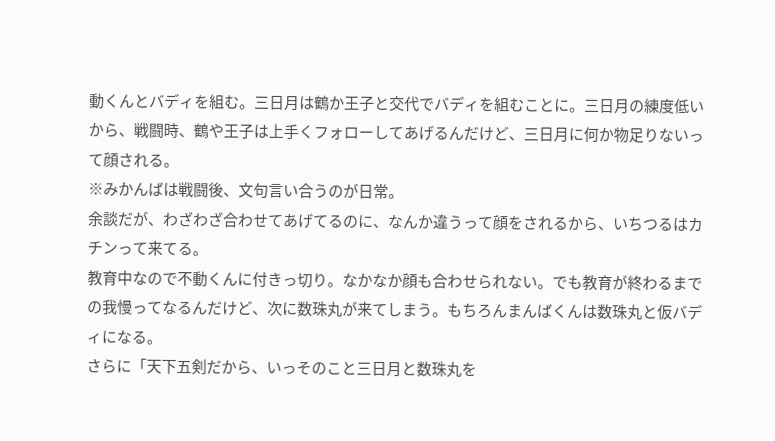動くんとバディを組む。三日月は鶴か王子と交代でバディを組むことに。三日月の練度低いから、戦闘時、鶴や王子は上手くフォローしてあげるんだけど、三日月に何か物足りないって顔される。
※みかんばは戦闘後、文句言い合うのが日常。
余談だが、わざわざ合わせてあげてるのに、なんか違うって顔をされるから、いちつるはカチンって来てる。
教育中なので不動くんに付きっ切り。なかなか顔も合わせられない。でも教育が終わるまでの我慢ってなるんだけど、次に数珠丸が来てしまう。もちろんまんばくんは数珠丸と仮バディになる。
さらに「天下五剣だから、いっそのこと三日月と数珠丸を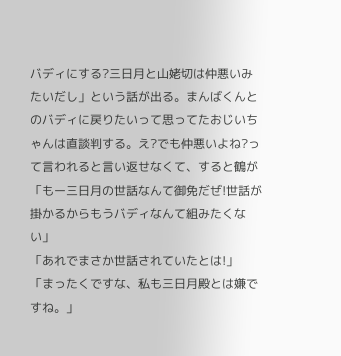バディにする?三日月と山姥切は仲悪いみたいだし」という話が出る。まんばくんとのバディに戻りたいって思ってたおじいちゃんは直談判する。え?でも仲悪いよね?って言われると言い返せなくて、すると鶴が
「もー三日月の世話なんて御免だぜ!世話が掛かるからもうバディなんて組みたくない」
「あれでまさか世話されていたとは!」
「まったくですな、私も三日月殿とは嫌ですね。」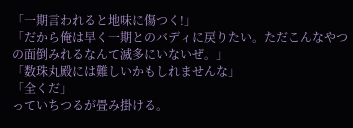「一期言われると地味に傷つく!」
「だから俺は早く一期とのバディに戻りたい。ただこんなやつの面倒みれるなんて滅多にいないぜ。」
「数珠丸殿には難しいかもしれませんな」
「全くだ」
っていちつるが畳み掛ける。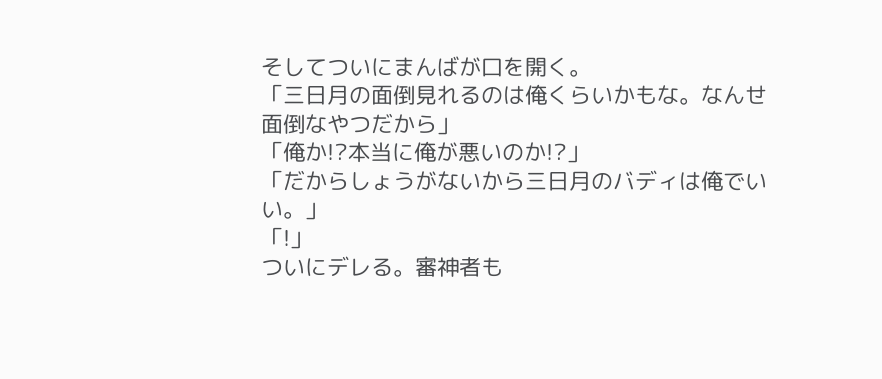そしてついにまんばが口を開く。
「三日月の面倒見れるのは俺くらいかもな。なんせ面倒なやつだから」
「俺か!?本当に俺が悪いのか!?」
「だからしょうがないから三日月のバディは俺でいい。」
「!」
ついにデレる。審神者も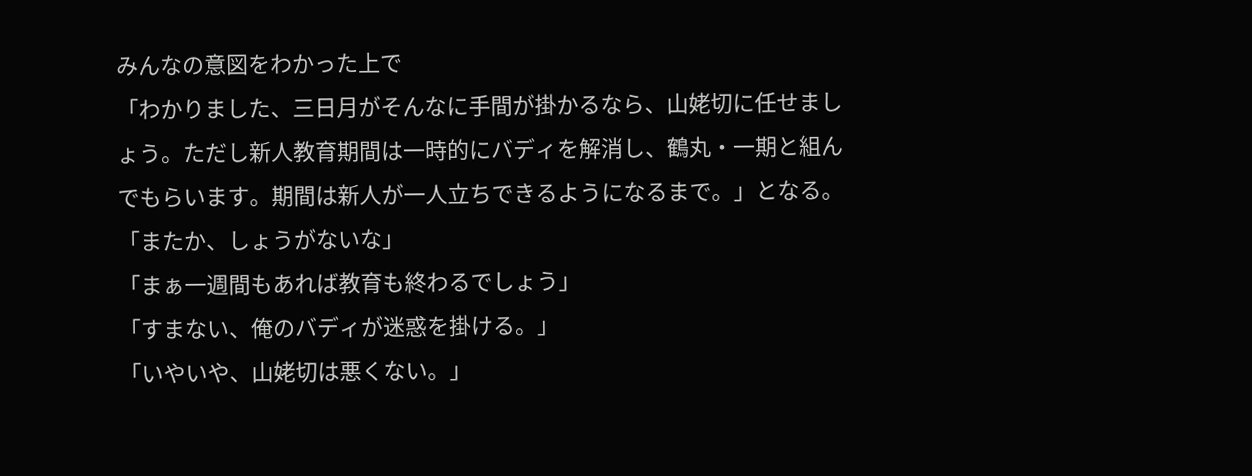みんなの意図をわかった上で
「わかりました、三日月がそんなに手間が掛かるなら、山姥切に任せましょう。ただし新人教育期間は一時的にバディを解消し、鶴丸・一期と組んでもらいます。期間は新人が一人立ちできるようになるまで。」となる。
「またか、しょうがないな」
「まぁ一週間もあれば教育も終わるでしょう」
「すまない、俺のバディが迷惑を掛ける。」
「いやいや、山姥切は悪くない。」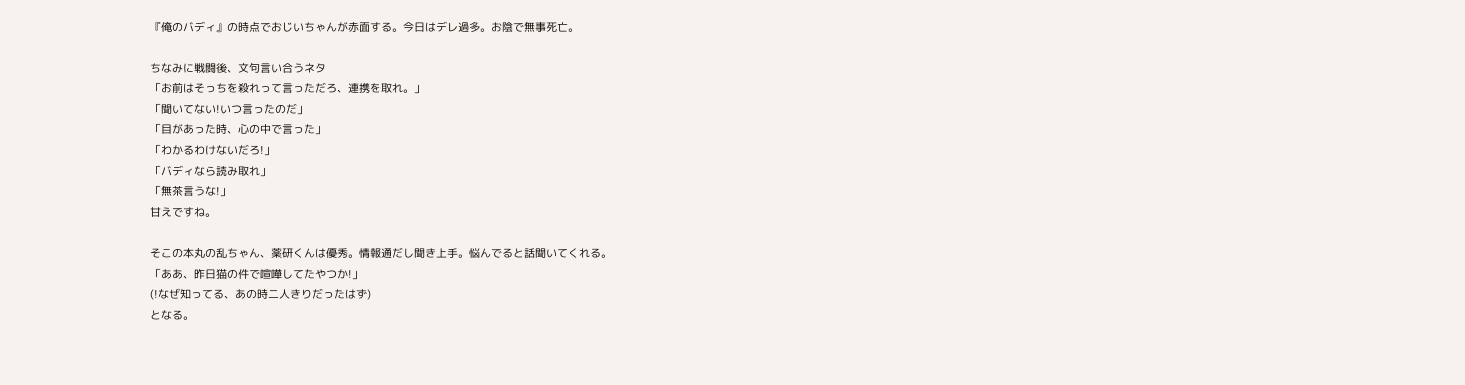『俺のバディ』の時点でおじいちゃんが赤面する。今日はデレ過多。お陰で無事死亡。

ちなみに戦闘後、文句言い合うネタ
「お前はそっちを殺れって言っただろ、連携を取れ。」
「聞いてない!いつ言ったのだ」
「目があった時、心の中で言った」
「わかるわけないだろ!」
「バディなら読み取れ」
「無茶言うな!」
甘えですね。

そこの本丸の乱ちゃん、薬研くんは優秀。情報通だし聞き上手。悩んでると話聞いてくれる。
「ああ、昨日猫の件で喧嘩してたやつか!」
(!なぜ知ってる、あの時二人きりだったはず)
となる。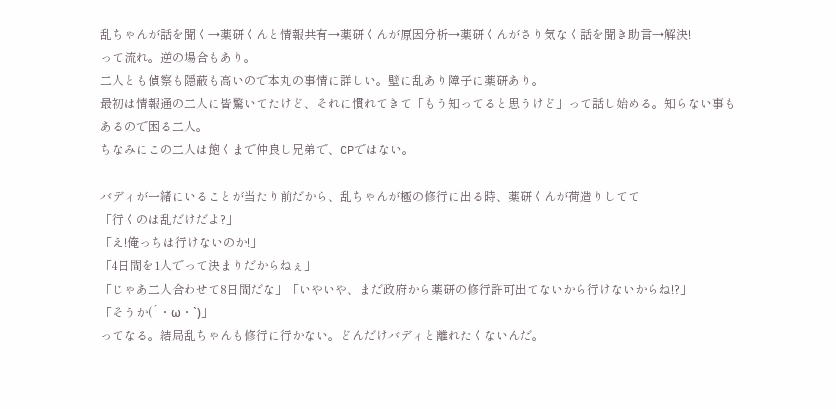乱ちゃんが話を聞く→薬研くんと情報共有→薬研くんが原因分析→薬研くんがさり気なく話を聞き助言→解決!
って流れ。逆の場合もあり。
二人とも偵察も隠蔽も高いので本丸の事情に詳しい。壁に乱あり障子に薬研あり。
最初は情報通の二人に皆驚いてたけど、それに慣れてきて「もう知ってると思うけど」って話し始める。知らない事もあるので困る二人。
ちなみにこの二人は飽くまで仲良し兄弟で、CPではない。

バディが一緒にいることが当たり前だから、乱ちゃんが極の修行に出る時、薬研くんが荷造りしてて
「行くのは乱だけだよ?」
「え!俺っちは行けないのか!」
「4日間を1人でって決まりだからねぇ」
「じゃあ二人合わせて8日間だな」「いやいや、まだ政府から薬研の修行許可出てないから行けないからね!?」
「そうか(´・ω・`)」
ってなる。結局乱ちゃんも修行に行かない。どんだけバディと離れたくないんだ。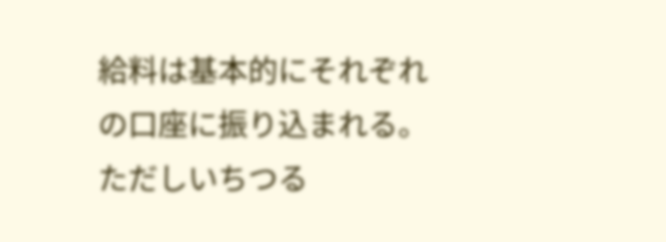給料は基本的にそれぞれの口座に振り込まれる。ただしいちつる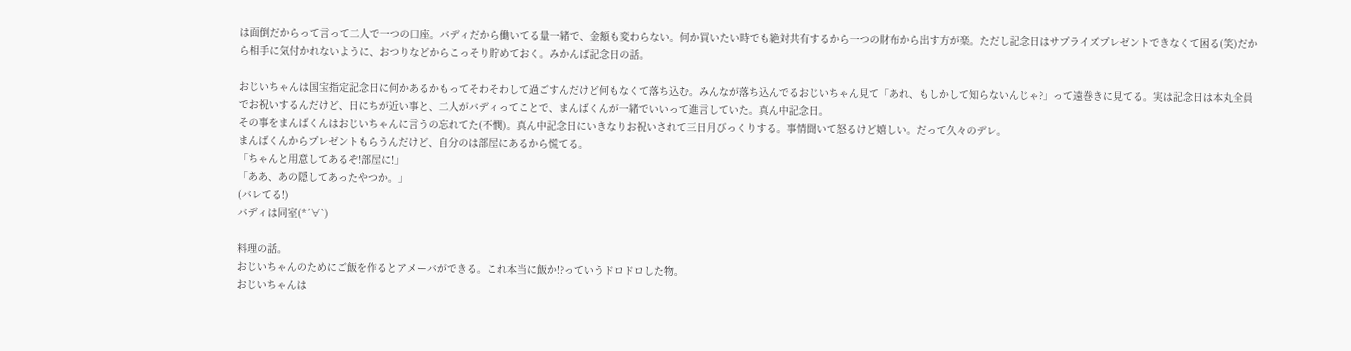は面倒だからって言って二人で一つの口座。バディだから働いてる量一緒で、金額も変わらない。何か買いたい時でも絶対共有するから一つの財布から出す方が楽。ただし記念日はサプライズプレゼントできなくて困る(笑)だから相手に気付かれないように、おつりなどからこっそり貯めておく。みかんば記念日の話。

おじいちゃんは国宝指定記念日に何かあるかもってそわそわして過ごすんだけど何もなくて落ち込む。みんなが落ち込んでるおじいちゃん見て「あれ、もしかして知らないんじゃ?」って遠巻きに見てる。実は記念日は本丸全員でお祝いするんだけど、日にちが近い事と、二人がバディってことで、まんばくんが一緒でいいって進言していた。真ん中記念日。
その事をまんばくんはおじいちゃんに言うの忘れてた(不憫)。真ん中記念日にいきなりお祝いされて三日月びっくりする。事情聞いて怒るけど嬉しい。だって久々のデレ。
まんばくんからプレゼントもらうんだけど、自分のは部屋にあるから慌てる。
「ちゃんと用意してあるぞ!部屋に!」
「ああ、あの隠してあったやつか。」
(バレてる!)
バディは同室(*´∀`)

料理の話。
おじいちゃんのためにご飯を作るとアメーバができる。これ本当に飯か!?っていうドロドロした物。
おじいちゃんは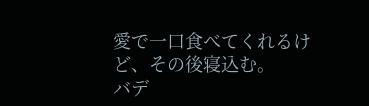愛で一口食べてくれるけど、その後寝込む。
バデ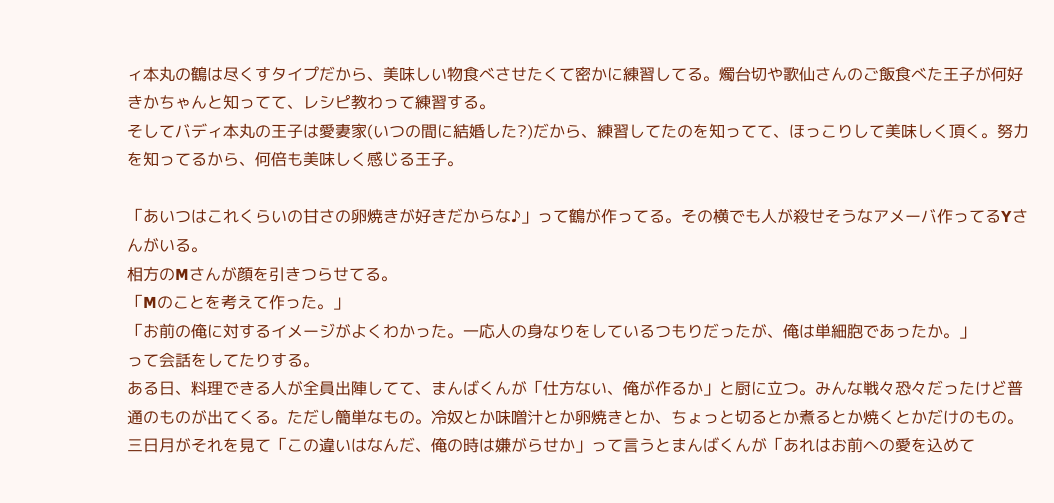ィ本丸の鶴は尽くすタイプだから、美味しい物食べさせたくて密かに練習してる。燭台切や歌仙さんのご飯食べた王子が何好きかちゃんと知ってて、レシピ教わって練習する。
そしてバディ本丸の王子は愛妻家(いつの間に結婚した?)だから、練習してたのを知ってて、ほっこりして美味しく頂く。努力を知ってるから、何倍も美味しく感じる王子。

「あいつはこれくらいの甘さの卵焼きが好きだからな♪」って鶴が作ってる。その横でも人が殺せそうなアメーバ作ってるYさんがいる。
相方のMさんが顔を引きつらせてる。
「Mのことを考えて作った。」
「お前の俺に対するイメージがよくわかった。一応人の身なりをしているつもりだったが、俺は単細胞であったか。」
って会話をしてたりする。
ある日、料理できる人が全員出陣してて、まんばくんが「仕方ない、俺が作るか」と厨に立つ。みんな戦々恐々だったけど普通のものが出てくる。ただし簡単なもの。冷奴とか味噌汁とか卵焼きとか、ちょっと切るとか煮るとか焼くとかだけのもの。三日月がそれを見て「この違いはなんだ、俺の時は嫌がらせか」って言うとまんばくんが「あれはお前への愛を込めて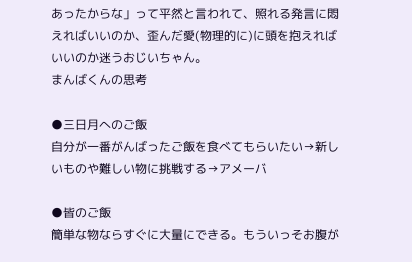あったからな」って平然と言われて、照れる発言に悶えればいいのか、歪んだ愛(物理的に)に頭を抱えればいいのか迷うおじいちゃん。
まんばくんの思考

●三日月へのご飯
自分が一番がんばったご飯を食べてもらいたい→新しいものや難しい物に挑戦する→アメーバ

●皆のご飯
簡単な物ならすぐに大量にできる。もういっそお腹が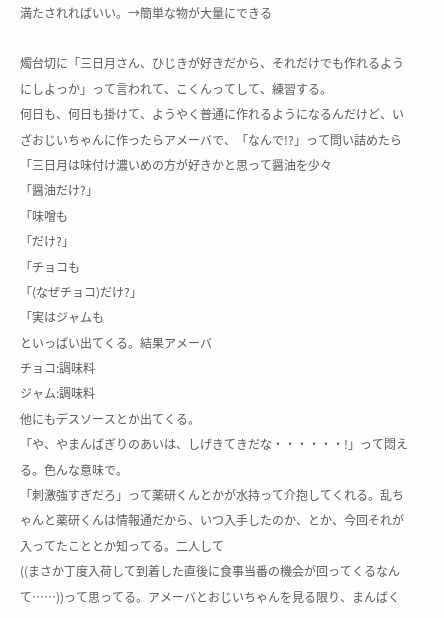満たされればいい。→簡単な物が大量にできる

燭台切に「三日月さん、ひじきが好きだから、それだけでも作れるようにしよっか」って言われて、こくんってして、練習する。
何日も、何日も掛けて、ようやく普通に作れるようになるんだけど、いざおじいちゃんに作ったらアメーバで、「なんで!?」って問い詰めたら
「三日月は味付け濃いめの方が好きかと思って醤油を少々
「醤油だけ?」
「味噌も
「だけ?」
「チョコも
「(なぜチョコ)だけ?」
「実はジャムも
といっぱい出てくる。結果アメーバ
チョコ:調味料
ジャム:調味料
他にもデスソースとか出てくる。
「や、やまんばぎりのあいは、しげきてきだな・・・・・・!」って悶える。色んな意味で。
「刺激強すぎだろ」って薬研くんとかが水持って介抱してくれる。乱ちゃんと薬研くんは情報通だから、いつ入手したのか、とか、今回それが入ってたこととか知ってる。二人して
((まさか丁度入荷して到着した直後に食事当番の機会が回ってくるなんて……))って思ってる。アメーバとおじいちゃんを見る限り、まんばく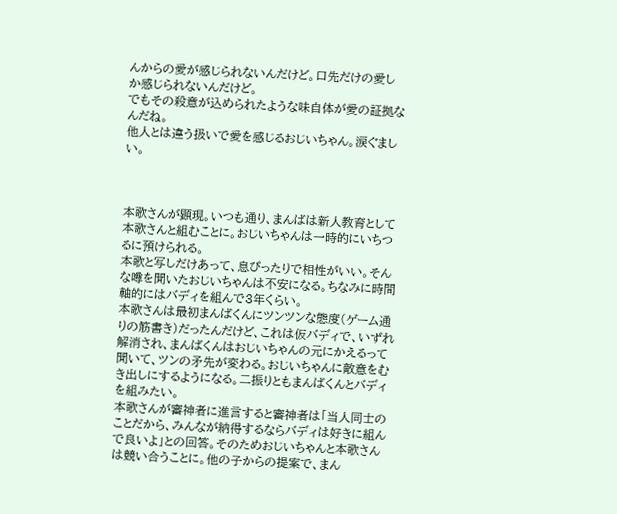んからの愛が感じられないんだけど。口先だけの愛しか感じられないんだけど。
でもその殺意が込められたような味自体が愛の証拠なんだね。
他人とは違う扱いで愛を感じるおじいちゃん。涙ぐましい。



本歌さんが顕現。いつも通り、まんばは新人教育として本歌さんと組むことに。おじいちゃんは一時的にいちつるに預けられる。
本歌と写しだけあって、息ぴったりで相性がいい。そんな噂を聞いたおじいちゃんは不安になる。ちなみに時間軸的にはバディを組んで3年くらい。
本歌さんは最初まんばくんにツンツンな態度(ゲーム通りの筋書き)だったんだけど、これは仮バディで、いずれ解消され、まんばくんはおじいちゃんの元にかえるって聞いて、ツンの矛先が変わる。おじいちゃんに敵意をむき出しにするようになる。二振りともまんばくんとバディを組みたい。
本歌さんが審神者に進言すると審神者は「当人同士のことだから、みんなが納得するならバディは好きに組んで良いよ」との回答。そのためおじいちゃんと本歌さんは競い合うことに。他の子からの提案で、まん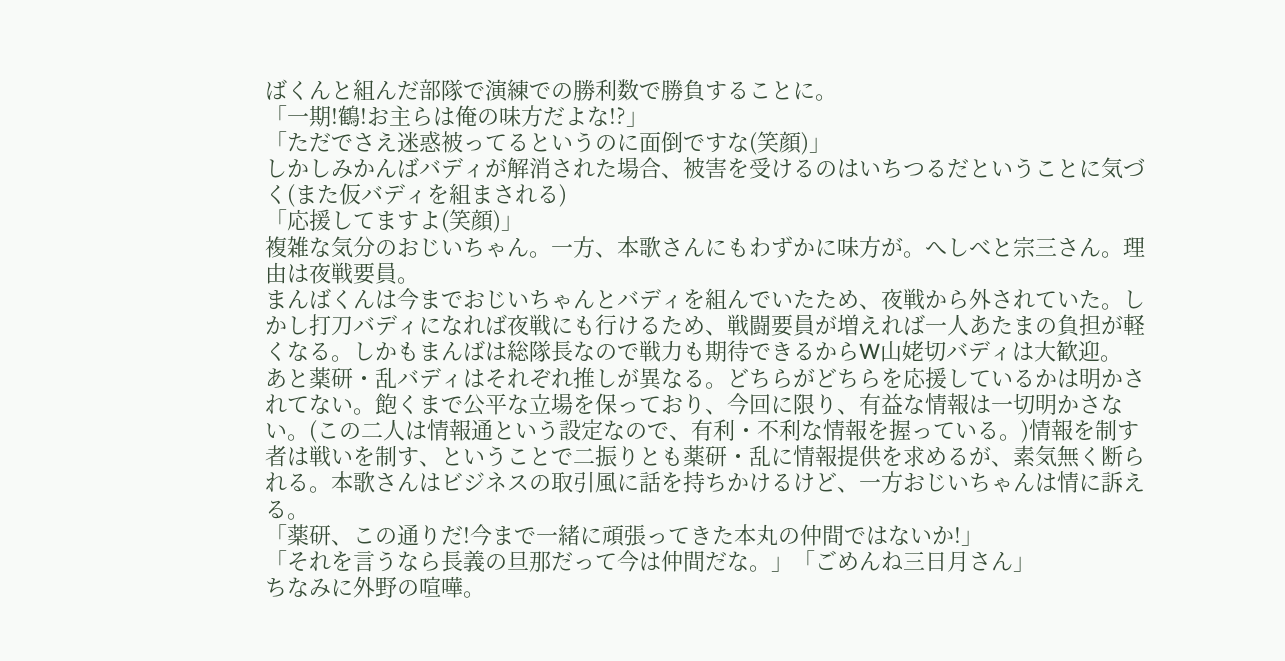ばくんと組んだ部隊で演練での勝利数で勝負することに。
「一期!鶴!お主らは俺の味方だよな!?」
「ただでさえ迷惑被ってるというのに面倒ですな(笑顔)」
しかしみかんばバディが解消された場合、被害を受けるのはいちつるだということに気づく(また仮バディを組まされる)
「応援してますよ(笑顔)」
複雑な気分のおじいちゃん。一方、本歌さんにもわずかに味方が。へしべと宗三さん。理由は夜戦要員。
まんばくんは今までおじいちゃんとバディを組んでいたため、夜戦から外されていた。しかし打刀バディになれば夜戦にも行けるため、戦闘要員が増えれば一人あたまの負担が軽くなる。しかもまんばは総隊長なので戦力も期待できるからW山姥切バディは大歓迎。
あと薬研・乱バディはそれぞれ推しが異なる。どちらがどちらを応援しているかは明かされてない。飽くまで公平な立場を保っており、今回に限り、有益な情報は一切明かさない。(この二人は情報通という設定なので、有利・不利な情報を握っている。)情報を制す者は戦いを制す、ということで二振りとも薬研・乱に情報提供を求めるが、素気無く断られる。本歌さんはビジネスの取引風に話を持ちかけるけど、一方おじいちゃんは情に訴える。
「薬研、この通りだ!今まで一緒に頑張ってきた本丸の仲間ではないか!」
「それを言うなら長義の旦那だって今は仲間だな。」「ごめんね三日月さん」
ちなみに外野の喧嘩。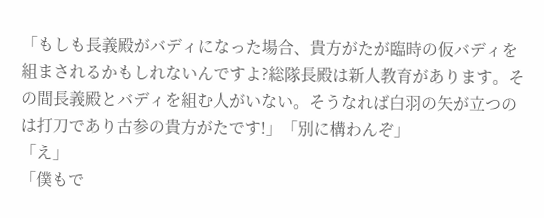「もしも長義殿がバディになった場合、貴方がたが臨時の仮バディを組まされるかもしれないんですよ?総隊長殿は新人教育があります。その間長義殿とバディを組む人がいない。そうなれば白羽の矢が立つのは打刀であり古参の貴方がたです!」「別に構わんぞ」
「え」
「僕もで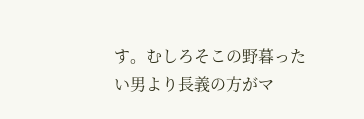す。むしろそこの野暮ったい男より長義の方がマ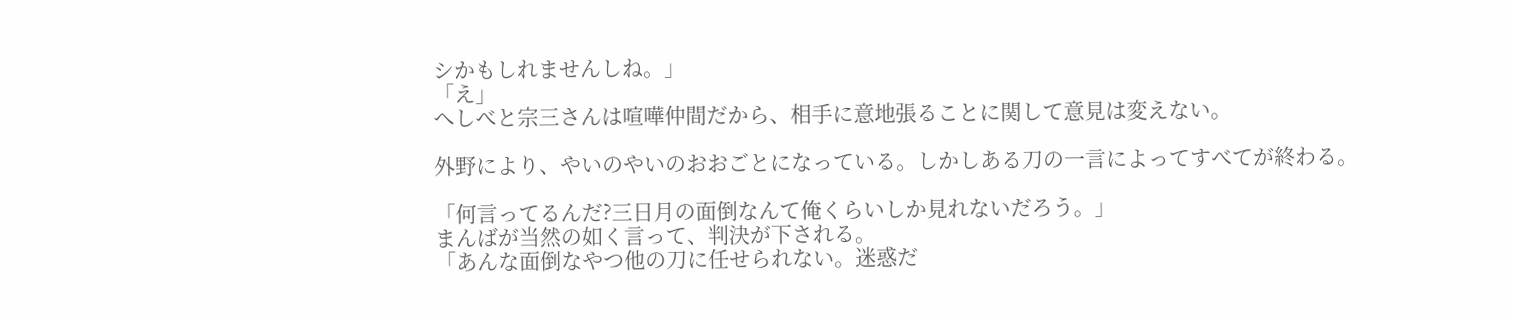シかもしれませんしね。」
「え」
へしべと宗三さんは喧嘩仲間だから、相手に意地張ることに関して意見は変えない。

外野により、やいのやいのおおごとになっている。しかしある刀の一言によってすべてが終わる。

「何言ってるんだ?三日月の面倒なんて俺くらいしか見れないだろう。」
まんばが当然の如く言って、判決が下される。
「あんな面倒なやつ他の刀に任せられない。迷惑だ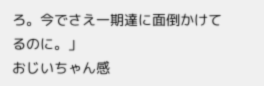ろ。今でさえ一期達に面倒かけてるのに。」
おじいちゃん感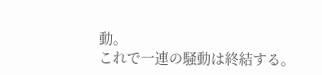動。
これで一連の騒動は終結する。